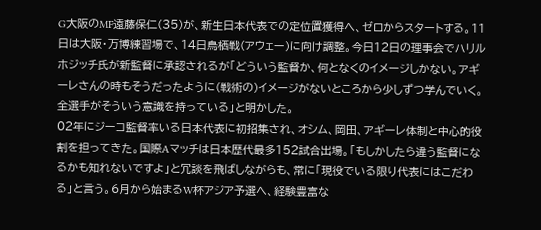G大阪のMF遠藤保仁(35)が、新生日本代表での定位置獲得へ、ゼロからスタートする。11日は大阪・万博練習場で、14日鳥栖戦(アウェー)に向け調整。今日12日の理事会でハリルホジッチ氏が新監督に承認されるが「どういう監督か、何となくのイメージしかない。アギーレさんの時もそうだったように(戦術の)イメージがないところから少しずつ学んでいく。全選手がそういう意識を持っている」と明かした。
02年にジーコ監督率いる日本代表に初招集され、オシム、岡田、アギーレ体制と中心的役割を担ってきた。国際Aマッチは日本歴代最多152試合出場。「もしかしたら違う監督になるかも知れないですよ」と冗談を飛ばしながらも、常に「現役でいる限り代表にはこだわる」と言う。6月から始まるW杯アジア予選へ、経験豊富な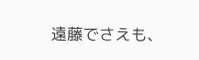遠藤でさえも、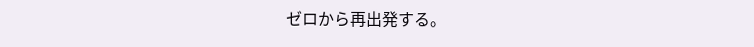ゼロから再出発する。